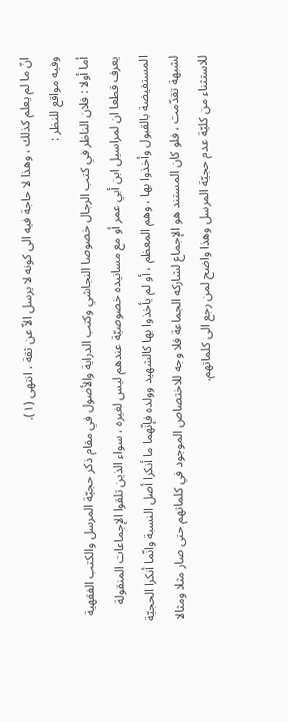انّ ما لم يعلم كذلك ، وهذا لا حاجة فيه الى كونه لا يرسل الاّ عن ثقة ، انتهى (١).
وفيه مواقع للنظر :
أما أولا : فلان الناظر في كتب الرجال خصوصا النجاشي وكتب الدراية والأصول في مقام ذكر حجيّة المرسل والكتب الفقهية يعرف قطعا ان لمراسيل ابن أبي عمر أو مع مسانيده خصوصيّة عندهم ليس لغيره ، سواء الذين تلقوا الإجماعات المنقولة المستفيضة بالقبول وأخذوا بها ، وهم المعظم ، أو لم يأخذوا بها كالشهيد وولده فإنّهما ما أنكرا أصل النسبة وانّما أنكرا الحجيّة لشبهة تقدّمت ، فلو كان المستند هو الإجماع لشاركه الجماعة فلا وجه للاختصاص الموجود في كلماتهم حتى صار مثلا ومثالا للاستثناء من كليّة عدم حجيّة المرسل وهذا واضح لمن رجع الى كلماتهم.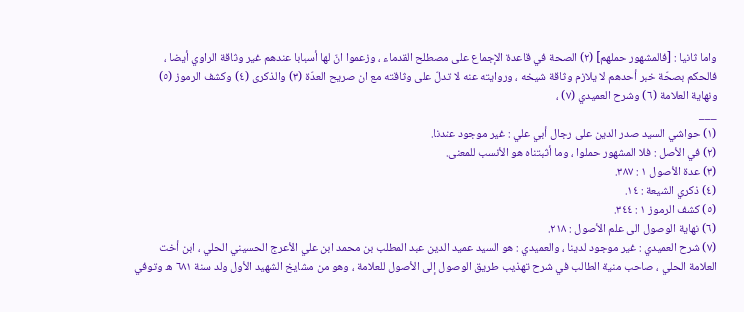واما ثانيا : [فالمشهور حملهم] (٢) الصحة في قاعدة الإجماع على مصطلح القدماء ، وزعموا انّ لها أسبابا عندهم غير وثاقة الراوي أيضا ، فالحكم بصحّة خبر أحدهم لا يلازم وثاقة شيخه ، وروايته عنه لا تدلّ على وثاقته مع ان صريح العدّة (٣) والذكرى (٤) وكشف الرموز (٥) ونهاية العلامة (٦) وشرح العميدي (٧) ،
___
(١) حواشي السيد صدر الدين على رجال أبي علي : غير موجود عندنا.
(٢) في الأصل : فلا المشهور حملوا ، وما أثبتناه هو الأنسب للمعنى.
(٣) عدة الأصول ١ : ٣٨٧.
(٤) ذكري الشيعة : ١٤.
(٥) كشف الرموز ١ : ٣٤٤.
(٦) نهاية الوصول الى علم الأصول : ٢١٨.
(٧) شرح العميدي : غير موجود لدينا ، والعميدي : هو السيد عميد الدين عبد المطلب بن محمد ابن علي الأعرج الحسيني الحلي ، ابن أخت العلامة الحلي ، صاحب منية الطالب في شرح تهذيب طريق الوصول إلى الأصول للعلامة ، وهو من مشايخ الشهيد الأول ولد سنة ٦٨١ ه وتوفي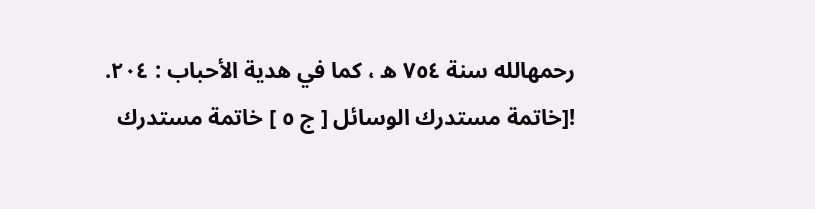رحمهالله سنة ٧٥٤ ه ، كما في هدية الأحباب : ٢٠٤.
![خاتمة مستدرك الوسائل [ ج ٥ ] خاتمة مستدرك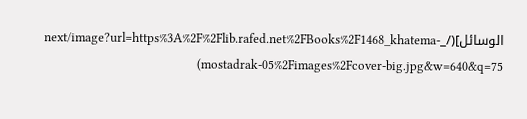الوسائل](/_next/image?url=https%3A%2F%2Flib.rafed.net%2FBooks%2F1468_khatema-mostadrak-05%2Fimages%2Fcover-big.jpg&w=640&q=75)